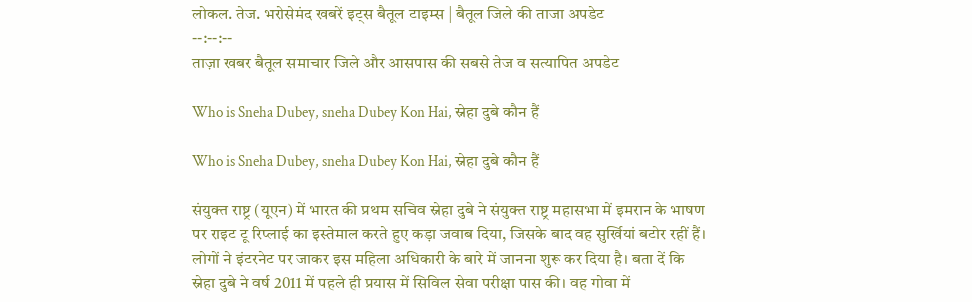लोकल. तेज. भरोसेमंद खबरें इट्स बैतूल टाइम्स | बैतूल जिले की ताजा अपडेट
--:--:--
ताज़ा खबर बैतूल समाचार जिले और आसपास की सबसे तेज व सत्यापित अपडेट

Who is Sneha Dubey, sneha Dubey Kon Hai, स्नेहा दुबे कौन हैं

Who is Sneha Dubey, sneha Dubey Kon Hai, स्नेहा दुबे कौन हैं

संयुक्त राष्ट्र (यूएन) में भारत की प्रथम सचिव स्नेहा दुबे ने संयुक्त राष्ट्र महासभा में इमरान के भाषण पर राइट टू रिप्लाई का इस्तेमाल करते हुए कड़ा जवाब दिया, जिसके बाद वह सुर्खियां बटोर रहीं हैं। लोगों ने इंटरनेट पर जाकर इस महिला अधिकारी के बारे में जानना शुरू कर दिया है। बता दें कि स्नेहा दुबे ने वर्ष 2011 में पहले ही प्रयास में सिविल सेवा परीक्षा पास की। वह गोवा में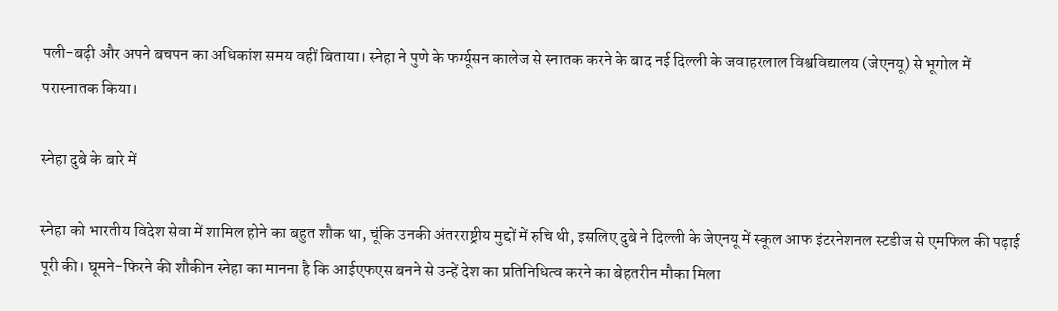पली-बढ़ी और अपने बचपन का अधिकांश समय वहीं बिताया। स्नेहा ने पुणे के फर्ग्यूसन कालेज से स्नातक करने के बाद नई दिल्ली के जवाहरलाल विश्वविद्यालय (जेएनयू) से भूगोल में परास्नातक किया।

स्नेहा दुबे के बारे में

स्नेहा को भारतीय विदेश सेवा में शामिल होने का बहुत शौक था, चूंकि उनकी अंतरराष्ट्रीय मुद्दों में रुचि थी, इसलिए दुबे ने दिल्ली के जेएनयू में स्कूल आफ इंटरनेशनल स्टडीज से एमफिल की पढ़ाई पूरी की। घूमने-फिरने की शौकीन स्नेहा का मानना है कि आईएफएस बनने से उन्हें देश का प्रतिनिधित्व करने का बेहतरीन मौका मिला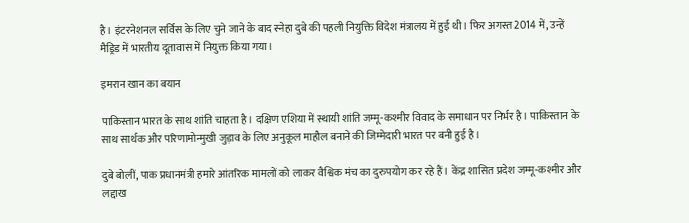है। इंटरनेशनल सर्विस के लिए चुने जाने के बाद स्नेहा दुबे की पहली नियुक्ति विदेश मंत्रालय में हुई थी। फिर अगस्त 2014 में, उन्हें मैड्रिड में भारतीय दूतावास में नियुक्त किया गया।

इमरान खान का बयान

पाकिस्तान भारत के साथ शांति चाहता है। दक्षिण एशिया में स्थायी शांति जम्मू-कश्मीर विवाद के समाधान पर निर्भर है। पाकिस्तान के साथ सार्थक और परिणामोन्मुखी जुड़ाव के लिए अनुकूल माहौल बनाने की जिम्मेदारी भारत पर बनी हुई है।

दुबे बोलीं, पाक प्रधानमंत्री हमारे आंतरिक मामलों को लाकर वैश्विक मंच का दुरुपयोग कर रहे हैं। केंद्र शासित प्रदेश जम्मू-कश्मीर और लद्दाख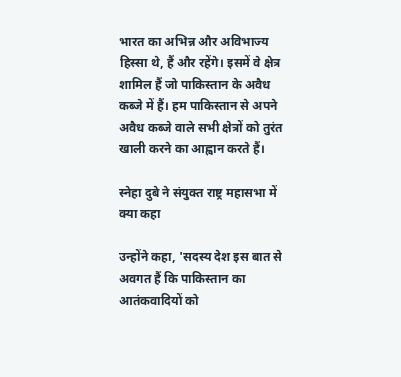भारत का अभिन्न और अविभाज्य हिस्सा थे, हैं और रहेंगे। इसमें वे क्षेत्र शामिल हैं जो पाकिस्तान के अवैध कब्जे में हैं। हम पाकिस्तान से अपने अवैध कब्जे वाले सभी क्षेत्रों को तुरंत खाली करने का आह्वान करते हैं।

स्नेहा दुबे ने संयुक्त राष्ट्र महासभा में  क्या कहा

उन्होंने कहा, 'सदस्य देश इस बात से अवगत हैं कि पाकिस्तान का आतंकवादियों को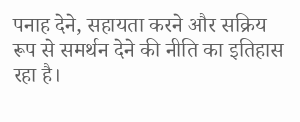पनाह देने, सहायता करने और सक्रिय रूप से समर्थन देने की नीति का इतिहास रहा है।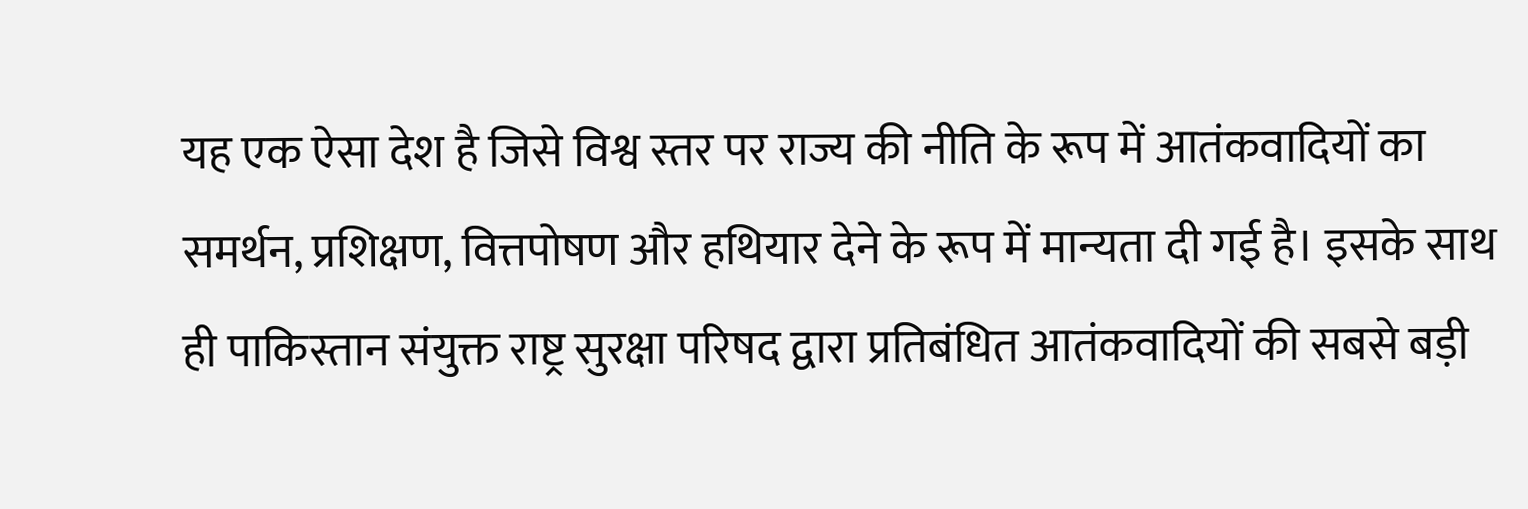यह एक ऐसा देश है जिसे विश्व स्तर पर राज्य की नीति के रूप में आतंकवादियों का समर्थन, प्रशिक्षण, वित्तपोषण और हथियार देने के रूप में मान्यता दी गई है। इसके साथ ही पाकिस्तान संयुक्त राष्ट्र सुरक्षा परिषद द्वारा प्रतिबंधित आतंकवादियों की सबसे बड़ी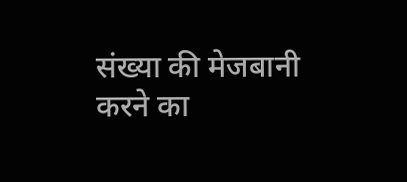संख्या की मेजबानी करने का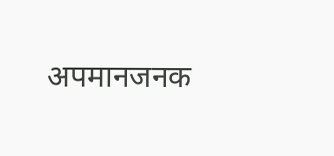अपमानजनक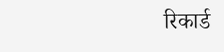रिकार्ड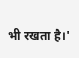भी रखता है।'